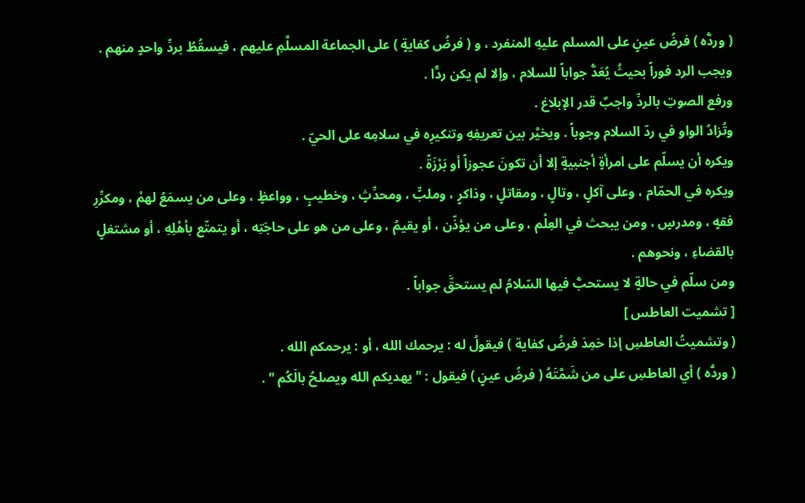( وردُّه ) فرضُ عينٍ على المسلم عليهِ المنفرد ، و ( فرضُ كفايةٍ ) على الجماعة المسلَّمِ عليهم ، فيسقُطُ بردِّ واحدٍ منهم .
ويجب الرد فوراً بحيثُ يُعَدُّ جواباً للسلام ، وإلا لم يكن ردًّا .
ورفع الصوتِ بالردِّ واجبٌ قدر الإبلاغ .
وتُزادُ الواو في ردّ السلام وجوباً . ويخيَّر بين تعريفِهِ وتنكيرِه في سلامِه على الحيّ .
ويكره أن يسلّم على امرأةٍ أجنبيةٍ إلا أن تكونَ عجوزاً أو بَرْزَةً .
ويكره في الحمّام ، وعلى آكلٍ ، وتالٍ ، ومقاتلٍ ، وذاكرٍ ، وملبٍّ ، ومحدِّثٍ ، وخطيبٍ ، وواعظٍ ، وعلى من يسمَعُ لهمْ ، ومكرِّرِ فقهٍ ، ومدرسٍ ، ومن يبحث في العِلْم ، وعلى من يؤذّن ، أو يقيمُ ، وعلى من هو على حاجَتِه ، أو يتمتّع بأهْلِهِ ، أو مشتغلٍ بالقضاءِ ، ونحوهم .
ومن سلّم في حالةٍ لا يستحبُّ فيها السّلامُ لم يستحقَّ جواباً .
[ تشميت العاطس ]
( وتشميتُ العاطسِ إذا حَمِدَ فرضُ كفاية ) فيقولُ له : يرحمك الله ، أو : يرحمكم الله .
( وردُّه ) أي العاطسِ على من شَمَّتَهُ ( فرضُ عينٍ ) فيقول : " يهديكم الله ويصلحُ بالَكُم " .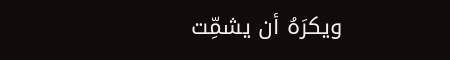ويكرَهُ أن يشمِّت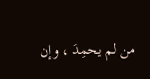من لم يحمِدَ ، وإن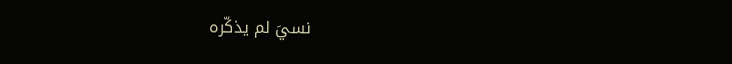نسيَ لم يذكّره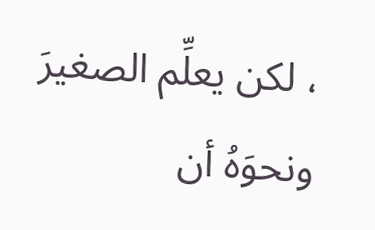، لكن يعلِّم الصغيرَ ونحوَهُ أن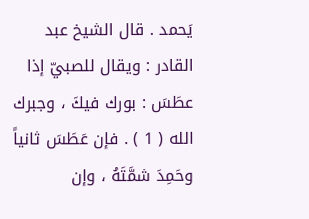يَحمد . قال الشيخ عبد القادر : ويقال للصبيّ إذا عطَسَ : بورك فيكَ ، وجبرك الله ( 1 ) . فإن عَطَسَ ثانياً وحَمِدَ شمَّتَهُ ، وإن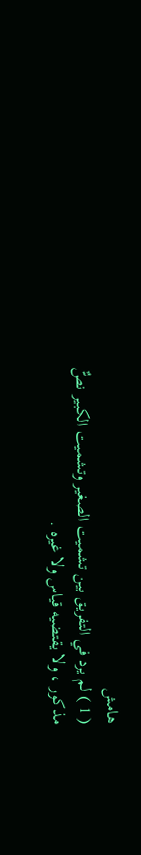هامش
( 1 ) لم يرد في التفريق بين تشميت الصغير وتشميت الكبير نصٌّ مذكور ، ولا يقتضيه قياس ولا غيره .